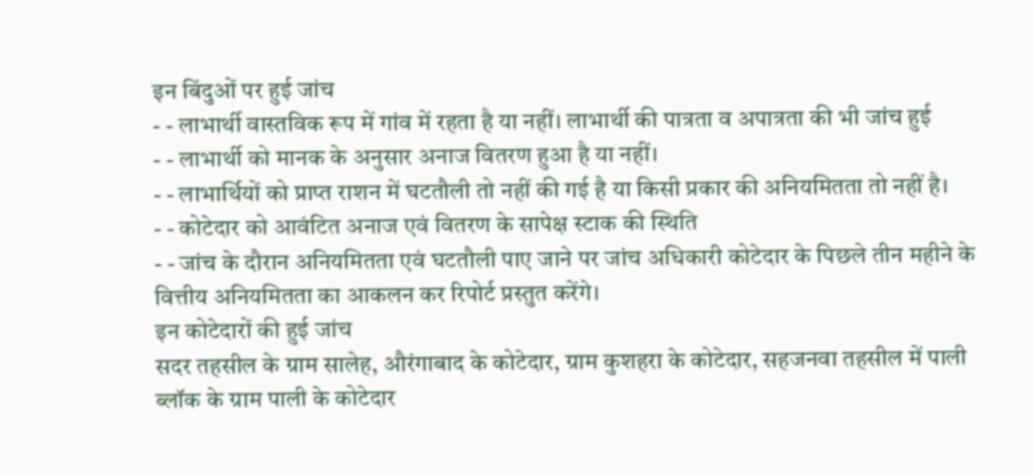इन बिंदुओं पर हुई जांच
- - लाभार्थी वास्तविक रूप में गांव में रहता है या नहीं। लाभार्थी की पात्रता व अपात्रता की भी जांच हुई
- - लाभार्थी को मानक के अनुसार अनाज वितरण हुआ है या नहीं।
- - लाभार्थियों को प्राप्त राशन में घटतौली तो नहीं की गई है या किसी प्रकार की अनियमितता तो नहीं है।
- - कोटेदार को आवंटित अनाज एवं वितरण के सापेक्ष स्टाक की स्थिति
- - जांच के दौरान अनियमितता एवं घटतौली पाए जाने पर जांच अधिकारी कोटेदार के पिछले तीन महीने के वित्तीय अनियमितता का आकलन कर रिपोर्ट प्रस्तुत करेंगे।
इन कोटेदारों की हुई जांच
सदर तहसील के ग्राम सालेह, औरंगाबाद के कोटेदार, ग्राम कुशहरा के कोटेदार, सहजनवा तहसील में पाली ब्लॉक के ग्राम पाली के कोटेदार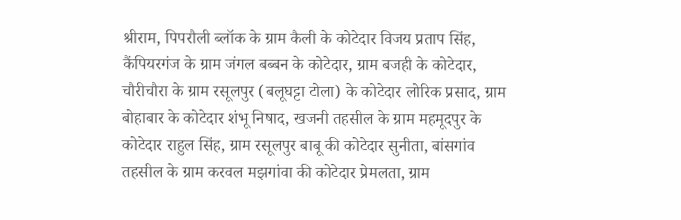श्रीराम, पिपरौली ब्लॉक के ग्राम कैली के कोटेदार विजय प्रताप सिंह, कैंपियरगंज के ग्राम जंगल बब्बन के कोटेदार, ग्राम बजही के कोटेदार, चौरीचौरा के ग्राम रसूलपुर (बलूघट्टा टोला) के कोटेदार लोरिक प्रसाद, ग्राम बोहाबार के कोटेदार शंभू निषाद, खजनी तहसील के ग्राम महमूदपुर के कोटेदार राहुल सिंह, ग्राम रसूलपुर बाबू की कोटेदार सुनीता, बांसगांव तहसील के ग्राम करवल मझगांवा की कोटेदार प्रेमलता, ग्राम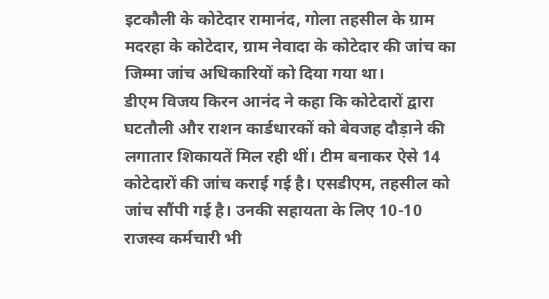इटकौली के कोटेदार रामानंद, गोला तहसील के ग्राम मदरहा के कोटेदार, ग्राम नेवादा के कोटेदार की जांच का जिम्मा जांच अधिकारियों को दिया गया था।
डीएम विजय किरन आनंद ने कहा कि कोटेदारों द्वारा घटतौली और राशन कार्डधारकों को बेवजह दौड़ाने की लगातार शिकायतें मिल रही थीं। टीम बनाकर ऐसे 14 कोटेदारों की जांच कराई गई है। एसडीएम, तहसील को जांच सौंपी गई है। उनकी सहायता के लिए 10-10 राजस्व कर्मचारी भी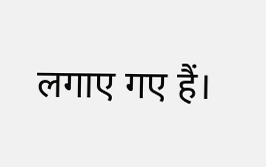लगाए गए हैं।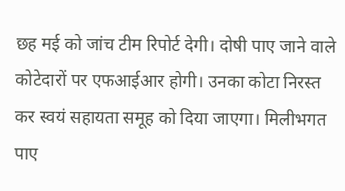छह मई को जांच टीम रिपोर्ट देगी। दोषी पाए जाने वाले कोटेदारों पर एफआईआर होगी। उनका कोटा निरस्त कर स्वयं सहायता समूह को दिया जाएगा। मिलीभगत पाए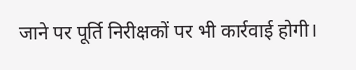जाने पर पूर्ति निरीक्षकों पर भी कार्रवाई होगी।